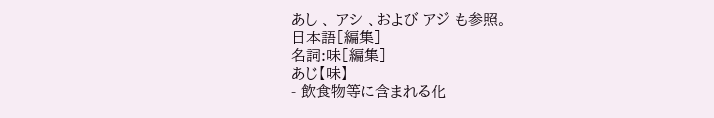あし 、 アシ 、および アジ も参照。
日本語[編集]
名詞:味[編集]
あじ【味】
- 飲食物等に含まれる化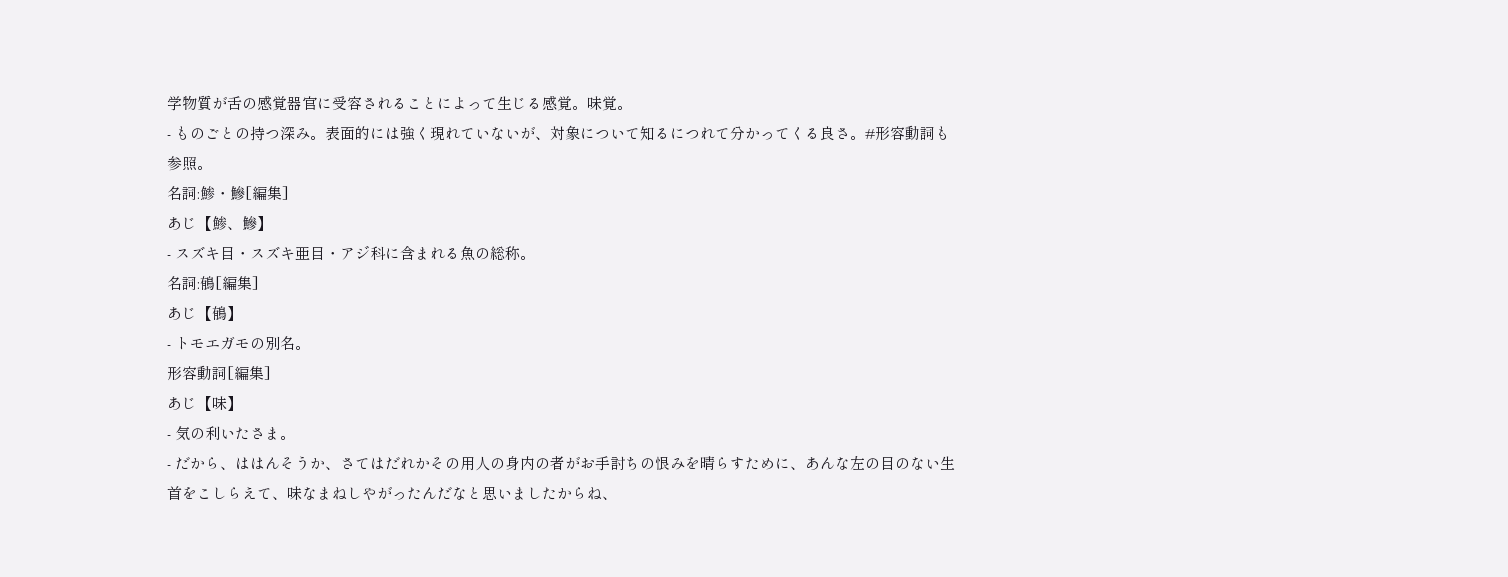学物質が舌の感覚器官に受容されることによって生じる感覚。味覚。
- ものごとの持つ深み。表面的には強く現れていないが、対象について知るにつれて分かってくる良さ。#形容動詞も参照。
名詞:鯵・鰺[編集]
あじ【鯵、鰺】
- スズキ目・スズキ亜目・アジ科に含まれる魚の総称。
名詞:䳑[編集]
あじ【䳑】
- トモエガモの別名。
形容動詞[編集]
あじ【味】
- 気の利いたさま。
- だから、ははんそうか、さてはだれかその用人の身内の者がお手討ちの恨みを晴らすために、あんな左の目のない生首をこしらえて、味なまねしやがったんだなと思いましたからね、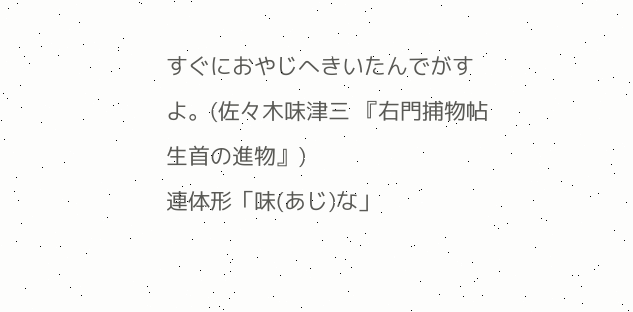すぐにおやじへきいたんでがすよ。(佐々木味津三 『右門捕物帖 生首の進物』)
連体形「味(あじ)な」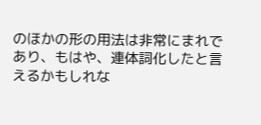のほかの形の用法は非常にまれであり、もはや、連体詞化したと言えるかもしれな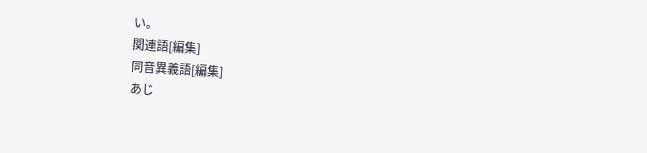い。
関連語[編集]
同音異義語[編集]
あじ